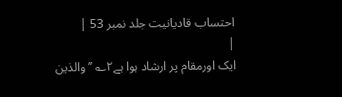احتساب قادیانیت جلد نمبر 53 |
|
ایک اورمقام پر ارشاد ہوا ہے۲؎ ’’والذین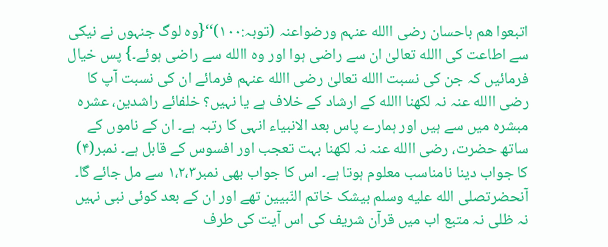اتبعوا ھم باحسان رضی االله عنہم ورضواعنہ (توبہ:۱۰۰)‘‘{وہ لوگ جنہوں نے نیکی سے اطاعت کی االله تعالیٰ ان سے راضی ہوا اور وہ االله سے راضی ہوئے۔} پس خیال فرمائیں کہ جن کی نسبت االله تعالیٰ رضی االله عنہم فرمائے ان کی نسبت آپ کا رضی االله عنہ نہ لکھنا االله کے ارشاد کے خلاف ہے یا نہیں؟ خلفائے راشدین، عشرہ مبشرہ میں سے ہیں اور ہمارے پاس بعد الانبیاء انہی کا رتبہ ہے۔ ان کے ناموں کے ساتھ حضرت، رضی االله عنہ نہ لکھنا بہت تعجب اور افسوس کے قابل ہے۔ نمبر(۴) کا جواب دینا نامناسب معلوم ہوتا ہے۔ اس کا جواب بھی نمبر۱،۲،۳ سے مل جائے گا۔ آنحضرتصلى الله عليه وسلم بیشک خاتم النّبیین تھے اور ان کے بعد کوئی نبی نہیں نہ ظلی نہ متبع اب میں قرآن شریف کی اس آیت کی طرف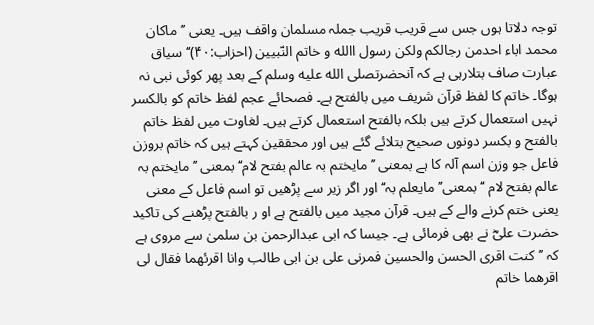توجہ دلاتا ہوں جس سے قریب قریب جملہ مسلمان واقف ہیں۔ یعنی ’’ماکان محمد اباء احدمن رجالکم ولکن رسول االله و خاتم النّبیین (احزاب:۴۰)‘‘ سیاق عبارت صاف بتلارہی ہے کہ آنحضرتصلى الله عليه وسلم کے بعد پھر کوئی نبی نہ ہوگا۔ خاتم کا لفظ قرآن شریف میں بالفتح ہے۔ فصحائے عجم لفظ خاتم کو بالکسر نہیں استعمال کرتے ہیں بلکہ بالفتح استعمال کرتے ہیں۔ لغاوت میں لفظ خاتم بالفتح و بکسر دونوں صحیح بتلائے گئے ہیں اور محققین کہتے ہیں کہ خاتم بروزن فاعل جو وزن اسم آلہ کا ہے بمعنی ’’مایختم بہ عالم بفتح لام‘‘ بمعنی ’’مایختم بہ عالم بفتح لام ‘‘ بمعنی’’مایعلم بہ‘‘ اور اگر زیر سے پڑھیں تو اسم فاعل کے معنی یعنی ختم کرنے والے کے ہیں۔ قرآن مجید میں بالفتح ہے او ر بالفتح پڑھنے کی تاکید حضرت علیؓ نے بھی فرمائی ہے۔ جیسا کہ ابی عبدالرحمن بن سلمیٰ سے مروی ہے کہ ’’کنت اقری الحسن والحسین فمرنی علی بن ابی طالب وانا اقرئھما فقال لی اقرھما خاتم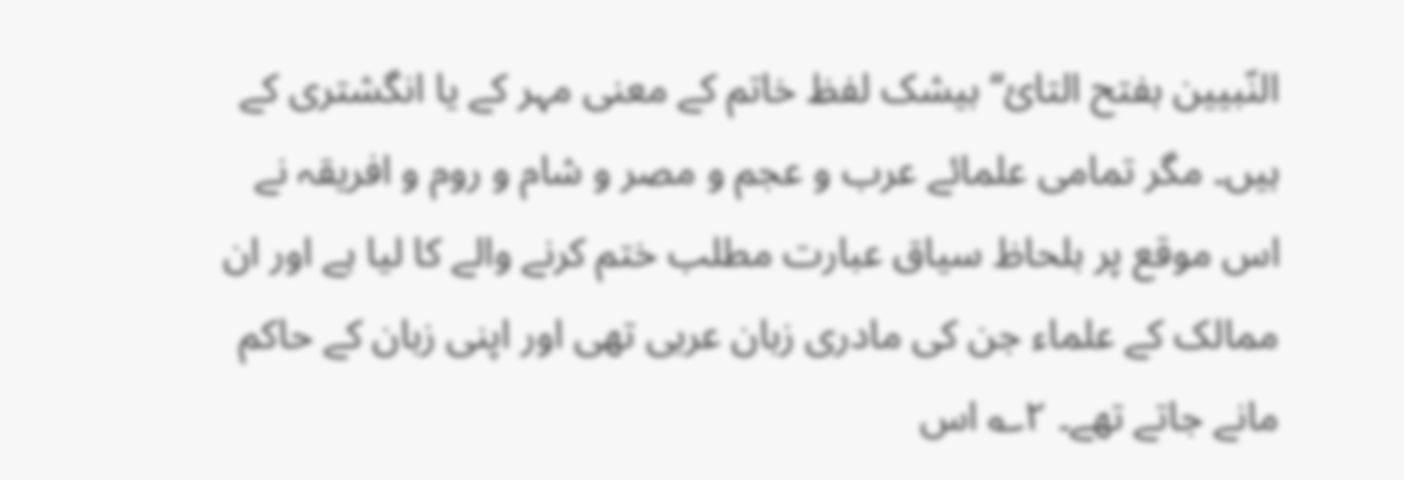النّبیین بفتح التائ‘‘ بیشک لفظ خاتم کے معنی مہر کے یا انگشتری کے ہیں۔ مگر تمامی علمائے عرب و عجم و مصر و شام و روم و افریقہ نے اس موقع پر بلحاظ سیاق عبارت مطلب ختم کرنے والے کا لیا ہے اور ان ممالک کے علماء جن کی مادری زبان عربی تھی اور اپنی زبان کے حاکم مانے جاتے تھے۔ ۲؎ اس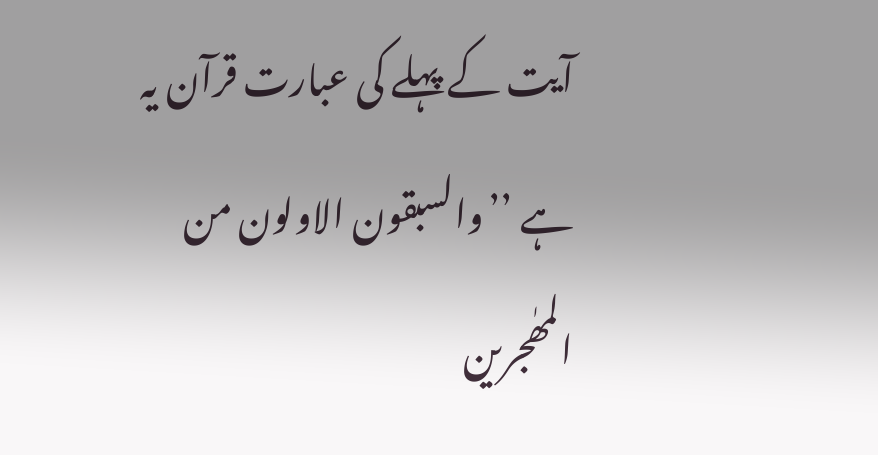آیت کے پہلے کی عبارت قرآن یہ ہے ’’والسبقون الاولون من المھٰجرین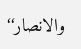والانصار‘‘